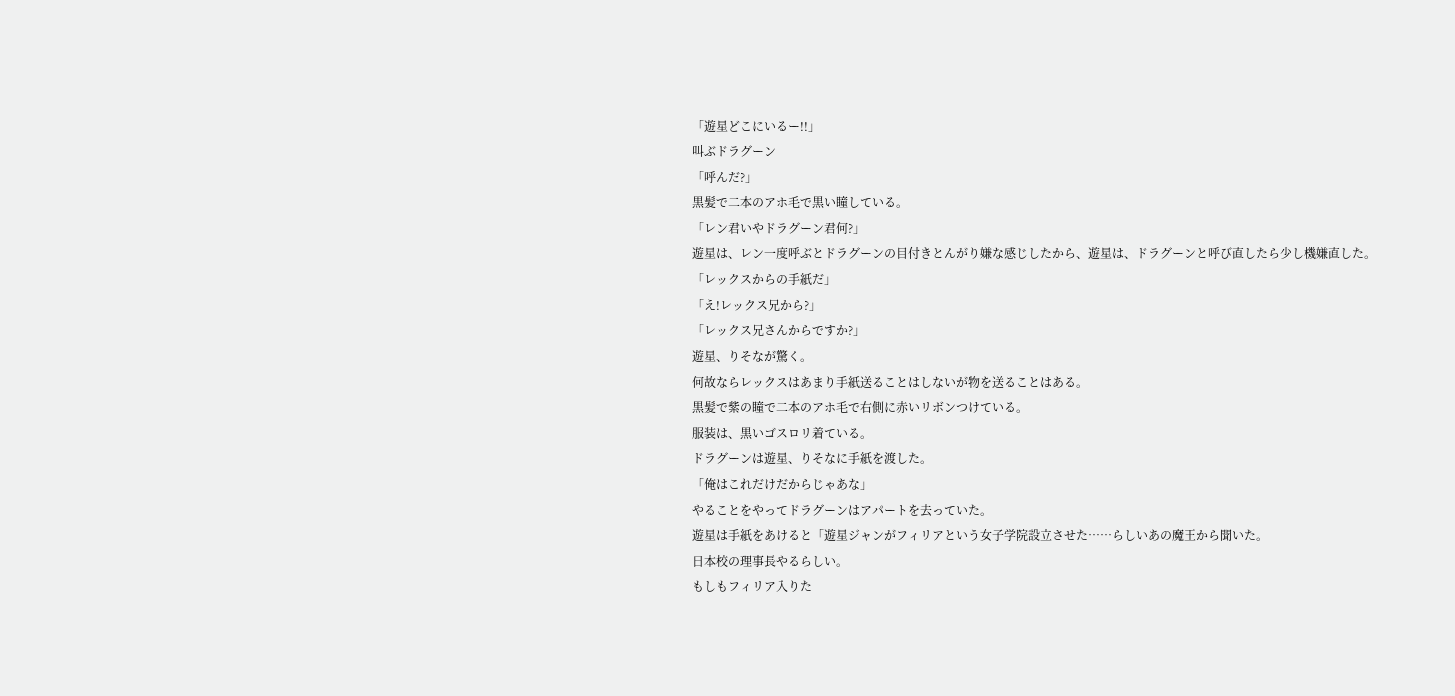「遊星どこにいるー!!」
叫ぶドラグーン
「呼んだ?」
黒髪で二本のアホ毛で黒い瞳している。
「レン君いやドラグーン君何?」
遊星は、レン一度呼ぶとドラグーンの目付きとんがり嫌な感じしたから、遊星は、ドラグーンと呼び直したら少し機嫌直した。
「レックスからの手紙だ」
「え!レックス兄から?」
「レックス兄さんからですか?」
遊星、りそなが驚く。
何故ならレックスはあまり手紙送ることはしないが物を送ることはある。
黒髪で紫の瞳で二本のアホ毛で右側に赤いリボンつけている。
服装は、黒いゴスロリ着ている。
ドラグーンは遊星、りそなに手紙を渡した。
「俺はこれだけだからじゃあな」
やることをやってドラグーンはアパートを去っていた。
遊星は手紙をあけると「遊星ジャンがフィリアという女子学院設立させた……らしいあの魔王から聞いた。
日本校の理事長やるらしい。
もしもフィリア入りた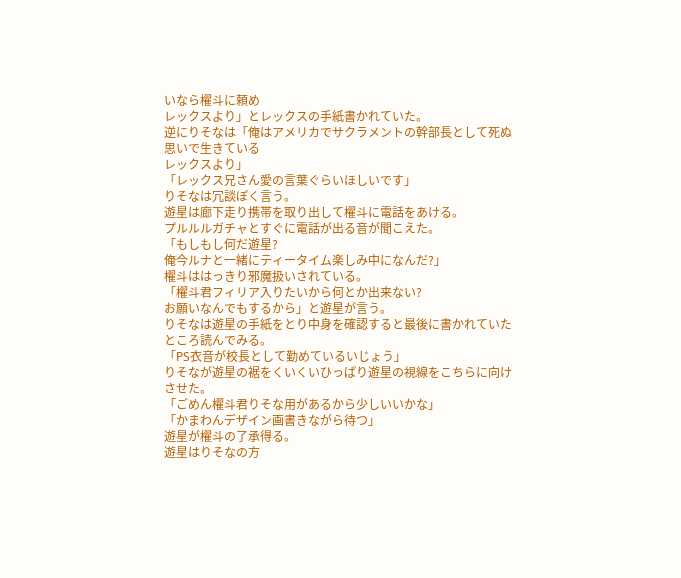いなら櫂斗に頼め
レックスより」とレックスの手紙書かれていた。
逆にりそなは「俺はアメリカでサクラメントの幹部長として死ぬ思いで生きている
レックスより」
「レックス兄さん愛の言葉ぐらいほしいです」
りそなは冗談ぽく言う。
遊星は廊下走り携帯を取り出して櫂斗に電話をあける。
プルルルガチャとすぐに電話が出る音が聞こえた。
「もしもし何だ遊星?
俺今ルナと一緒にティータイム楽しみ中になんだ?」
櫂斗ははっきり邪魔扱いされている。
「櫂斗君フィリア入りたいから何とか出来ない?
お願いなんでもするから」と遊星が言う。
りそなは遊星の手紙をとり中身を確認すると最後に書かれていたところ読んでみる。
「PS衣音が校長として勤めているいじょう」
りそなが遊星の裾をくいくいひっぱり遊星の視線をこちらに向けさせた。
「ごめん櫂斗君りそな用があるから少しいいかな」
「かまわんデザイン画書きながら待つ」
遊星が櫂斗の了承得る。
遊星はりそなの方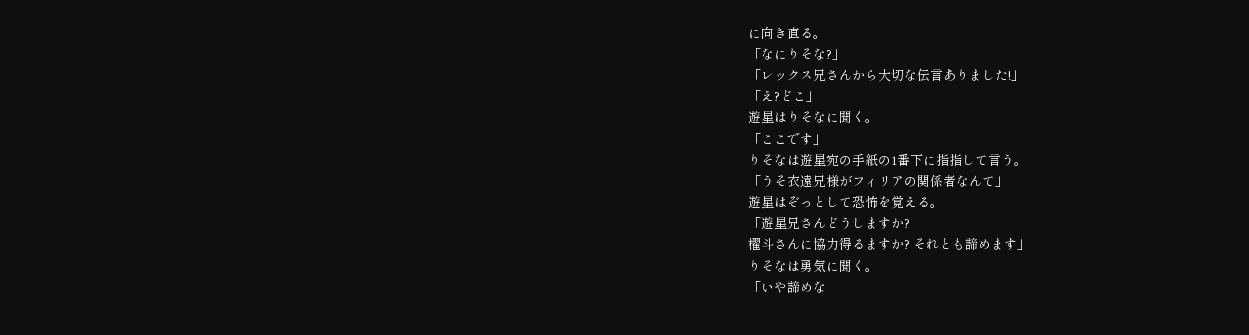に向き直る。
「なにりそな?」
「レックス兄さんから大切な伝言ありました!」
「え?どこ」
遊星はりそなに聞く。
「ここです」
りそなは遊星宛の手紙の1番下に指指して言う。
「うそ衣遠兄様がフィリアの関係者なんて」
遊星はぞっとして恐怖を覚える。
「遊星兄さんどうしますか?
櫂斗さんに協力得るますか? それとも諦めます」
りそなは勇気に聞く。
「いや諦めな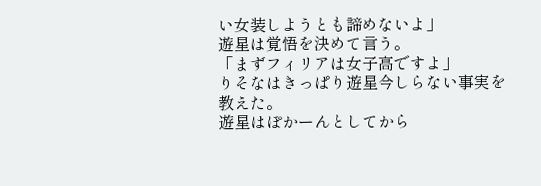い女装しようとも諦めないよ」
遊星は覚悟を決めて言う。
「まずフィリアは女子高ですよ」
りそなはきっぱり遊星今しらない事実を教えた。
遊星はぽかーんとしてから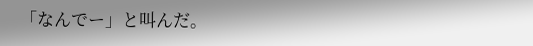「なんでー」と叫んだ。